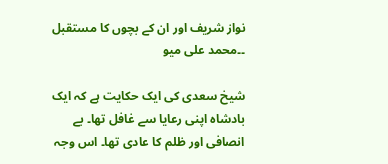نواز شریف اور ان کے بچوں کا مستقبل ۔۔محمد علی میو

شیخ سعدی کی ایک حکایت ہے کہ ایک بادشاہ اپنی رعایا سے غافل تھا۔ بے انصافی اور ظلم کا عادی تھا۔ اس وجہ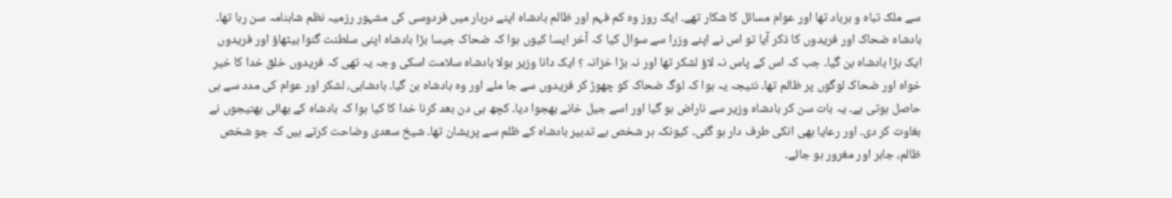سے ملک تباہ و برباد تھا اور عوام مسائل کا شکار تھے۔ ایک روز وہ کم فہم اور ظالم بادشاہ اپنے دربار میں فردوسی کی مشہور رزمیہ نظم شاہنامہ سن رہا تھا۔ بادشاہ ضحاک اور فریدوں کا ذکر آیا تو اس نے اپنے وزرا سے سوال کیا کہ آخر ایسا کیوں ہوا کہ ضحاک جیسا بڑا بادشاہ اپنی سلطنت گنوا بیٹھاؤ اور فریدوں ایک بڑا بادشاہ بن گیا۔ جب کہ اس کے پاس نہ لاؤ لشکر تھا اور نہ بڑا خزانہ ؟ ایک دانا وزیر بولا بادشاہ سلامت اسکی وجہ یہ تھی کہ فریدوں خلق خدا کا خیر خواہ اور ضحاک لوگوں پر ظالم تھا۔ نتیجہ یہ ہوا کہ لوگ ضحاک کو چھوڑ کر فریدوں سے جا ملے اور وہ بادشاہ بن گیا۔ بادشاہی، لشکر اور عوام کی مدد سے ہی حاصل ہوتی ہے۔ یہ بات سن کر بادشاہ وزیر سے ناراض ہو گیا اور اسے جیل خانے بھجوا دیا۔ کچھ ہی دن بعد کرنا خدا کا کیا ہوا کہ بادشاہ کے بھائی بھتیجوں نے بغاوت کر دی۔ اور رعایا بھی انکی طرف دار ہو گئی۔ کیونکہ ہر شخص بے تدبیر بادشاہ کے ظلم سے پریشان تھا۔ شیخ سعدی وضاحت کرتے ہیں کہ جو شخص ظالم، جابر اور مغرور ہو جائے۔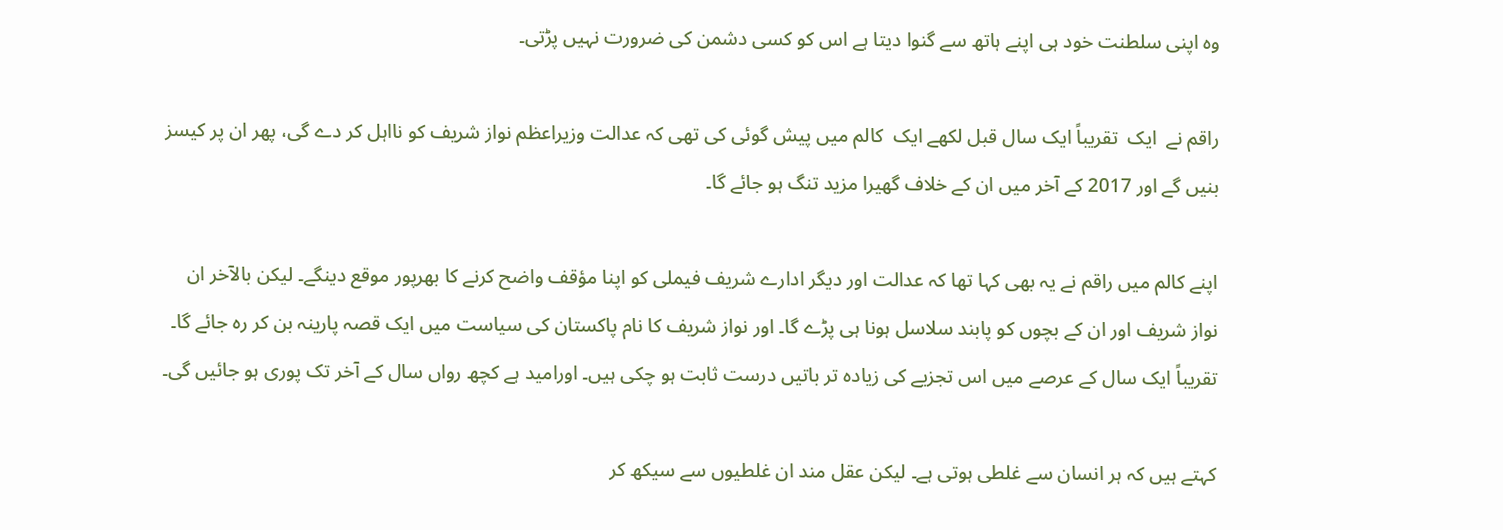وہ اپنی سلطنت خود ہی اپنے ہاتھ سے گنوا دیتا ہے اس کو کسی دشمن کی ضرورت نہیں پڑتی۔

راقم نے  ایک  تقریباً ایک سال قبل لکھے ایک  کالم میں پیش گوئی کی تھی کہ عدالت وزیراعظم نواز شریف کو نااہل کر دے گی، پھر ان پر کیسز بنیں گے اور 2017 کے آخر میں ان کے خلاف گھیرا مزید تنگ ہو جائے گا۔

اپنے کالم میں راقم نے یہ بھی کہا تھا کہ عدالت اور دیگر ادارے شریف فیملی کو اپنا مؤقف واضح کرنے کا بھرپور موقع دینگے۔ لیکن بالآخر ان نواز شریف اور ان کے بچوں کو پابند سلاسل ہونا ہی پڑے گا۔ اور نواز شریف کا نام پاکستان کی سیاست میں ایک قصہ پارینہ بن کر رہ جائے گا۔ تقریباً ایک سال کے عرصے میں اس تجزیے کی زیادہ تر باتیں درست ثابت ہو چکی ہیں۔ اورامید ہے کچھ رواں سال کے آخر تک پوری ہو جائیں گی۔

کہتے ہیں کہ ہر انسان سے غلطی ہوتی ہے۔ لیکن عقل مند ان غلطیوں سے سیکھ کر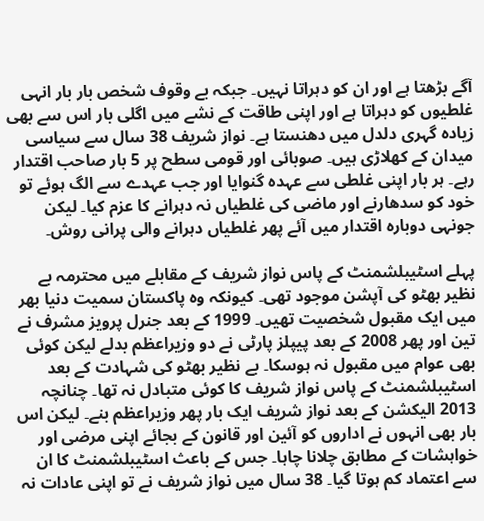آگے بڑھتا ہے اور ان کو دہراتا نہیں۔ جبکہ بے وقوف شخص بار بار انہی غلطیوں کو دہراتا ہے اور اپنی طاقت کے نشے میں اگلی بار اس سے بھی زیادہ گہری دلدل میں دھنستا ہے۔ نواز شریف 38 سال سے سیاسی میدان کے کھلاڑی ہیں۔ صوبائی اور قومی سطح پر 5 بار صاحب اقتدار رہے۔ ہر بار اپنی غلطی سے عہدہ گنوایا اور جب عہدے سے الگ ہوئے تو خود کو سدھارنے اور ماضی کی غلطیاں نہ دہرانے کا عزم کیا۔ لیکن جونہی دوبارہ اقتدار میں آئے پھر غلطیاں دہرانے والی پرانی روش۔

پہلے اسٹیبلشمنٹ کے پاس نواز شریف کے مقابلے میں محترمہ بے نظیر بھٹو کی آپشن موجود تھی۔ کیونکہ وہ پاکستان سمیت دنیا بھر میں ایک مقبول شخصیت تھیں۔ 1999 کے بعد جنرل پرویز مشرف نے تین اور پھر 2008 کے بعد پیپلز پارٹی نے دو وزیراعظم بدلے لیکن کوئی بھی عوام میں مقبول نہ ہوسکا۔ بے نظیر بھٹو کی شہادت کے بعد اسٹیبلشمنٹ کے پاس نواز شریف کا کوئی متبادل نہ تھا۔ چنانچہ 2013 الیکشن کے بعد نواز شریف ایک بار پھر وزیراعظم بنے۔ لیکن اس بار بھی انہوں نے اداروں کو آئین اور قانون کے بجائے اپنی مرضی اور خواہشات کے مطابق چلانا چاہا۔ جس کے باعث اسٹیبلشمنٹ کا ان سے اعتماد کم ہوتا گیا۔ 38 سال میں نواز شریف نے تو اپنی عادات نہ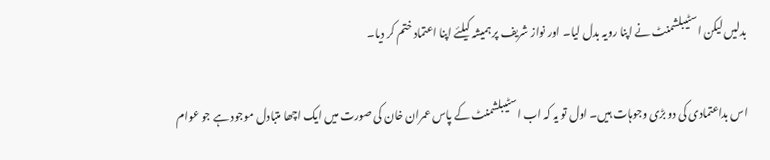بدلیں لیکن اسٹیبلشمنٹ نے اپنا رویہ بدل لیا۔ اور نواز شریف پر ہمیشہ کیلئے اپنا اعتماد ختم کر دیا۔

اس بداعتمادی کی دو بڑی وجوہات ہیں۔ اول تو یہ کہ اب اسٹیبلشمنٹ کے پاس عمران خان کی صورت میں ایک اچھا متبادل موجود ہے جو عوام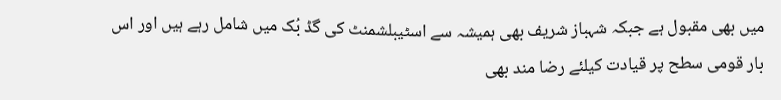میں بھی مقبول ہے جبکہ شہباز شریف بھی ہمیشہ سے اسٹیبلشمنٹ کی گڈ بُک میں شامل رہے ہیں اور اس بار قومی سطح پر قیادت کیلئے رضا مند بھی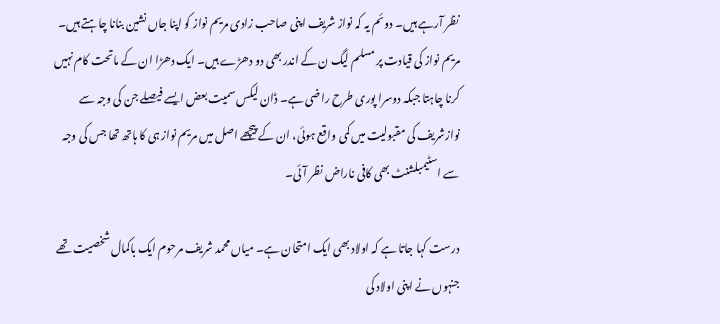نظر آرہے ہیں۔ دوئم یہ کہ نواز شریف اپنی صاحب زادی مریم نواز کو اپنا جاں نشین بنانا چاہتے ہیں۔ مریم نواز کی قیادت پر مسلم لیگ ن کے اندر بھی دو دھڑے ہیں۔ ایک دھڑا ان کے ماتحت کام نہیں کرنا چاہتا جبکہ دوسرا پوری طرح راضی ہے۔ ڈان لیکس سمیت بعض ایسے فیصلے جن کی وجہ سے نوازشریف کی مقبولیت میں کمی واقع ہوئی، ان کے پیچھے اصل میں مریم نواز ہی کا ہاتھ تھا جس کی وجہ سے اسٹیمبلشنٹ بھی کافی ناراض نظر آئی۔

درست کہا جاتا ہے کہ اولاد بھی ایک امتحان ہے۔ میاں محمد شریف مرحوم ایک باکمال شخصیت تھے جنہوں نے اپنی اولاد کی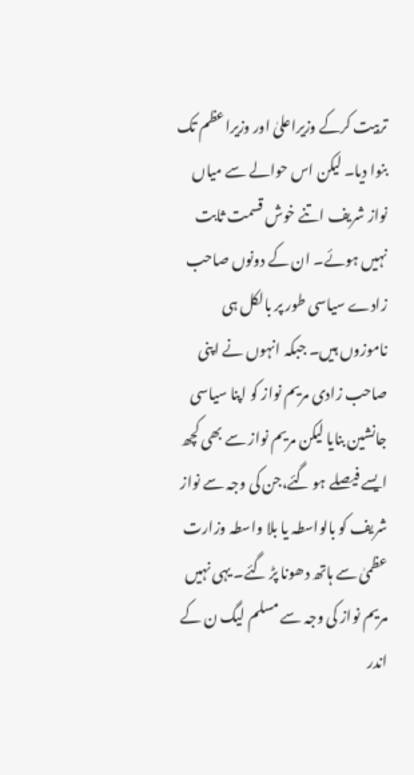تربیت کرکے وزیراعلیٰ اور وزیراعظم تک بنوا دیا۔ لیکن اس حوالے سے میاں نواز شریف اتنے خوش قسمت ثابت نہیں ہوئے۔ ان کے دونوں صاحب زادے سیاسی طور پر بالکل ہی ناموزوں ہیں۔ جبکہ انہوں نے اپنی صاحب زادی مریم نواز کو اپنا سیاسی جانشین بنایا لیکن مریم نواز سے بھی کچھ ایسے فیصلے ہو گئے،جن کی وجہ سے نواز شریف کو بالواسطہ یا بلا واسطہ وزارت عظمیٰ سے ہاتھ دھونا پڑ گئے۔ یہی نہیں مریم نواز کی وجہ سے مسلم لیگ ن کے اندر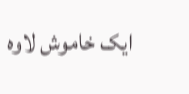ایک خاموش لاوہ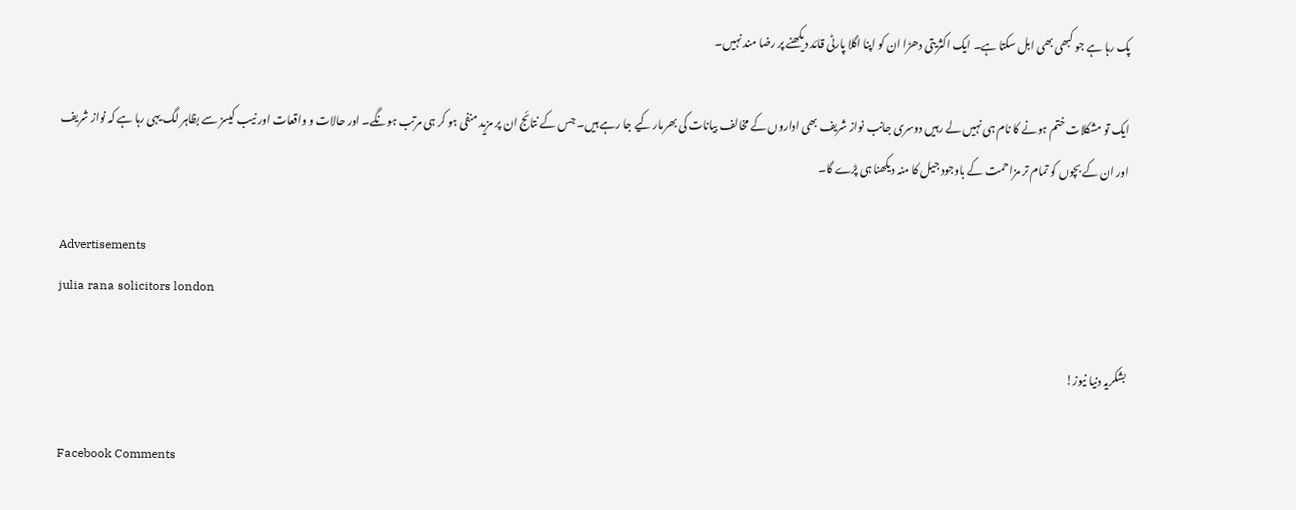پک رہا ہے جو کبھی بھی ابل سکتا ہے۔ ایک اکثریتی دھڑا ان کو اپنا اگلا پارٹی قائد دیکھنے پر رضا مند نہیں۔

ایک تو مشکلات ختم ہونے کا نام ہی نہیں لے رہیں دوسری جانب نواز شریف بھی اداروں کے مخالف بیانات کی بھرمار کیے جا رہے ہیں۔ جس کے نتائج ان پر مزید منفی ہو کر ہی مرتب ہونگے۔ اور حالات و واقعات اور نیب کیسز سے بظاہر لگ یہی رہا ہے کہ نواز شریف اور ان کے بچوں کو تمام تر مزاحمت کے باوجود جیل کا منہ دیکھنا ہی پڑے گا۔

Advertisements
julia rana solicitors london

بشکریہ دنیا نیوز!

Facebook Comments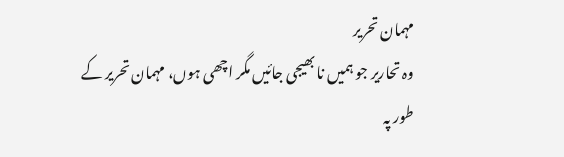مہمان تحریر
وہ تحاریر جو ہمیں نا بھیجی جائیں مگر اچھی ہوں، مہمان تحریر کے طور پہ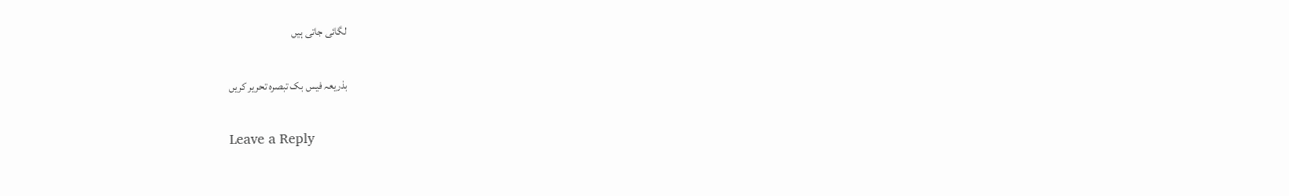لگائی جاتی ہیں

بذریعہ فیس بک تبصرہ تحریر کریں

Leave a Reply